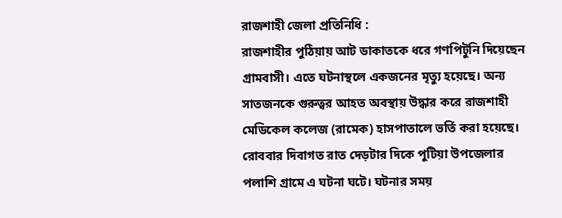রাজশাহী জেলা প্রতিনিধি :
রাজশাহীর পুঠিয়ায় আট ডাকাতকে ধরে গণপিটুনি দিয়েছেন গ্রামবাসী। এতে ঘটনাস্থলে একজনের মৃত্যু হয়েছে। অন্য সাতজনকে গুরুত্বর আহত অবস্থায় উদ্ধার করে রাজশাহী মেডিকেল কলেজ (রামেক) হাসপাতালে ভর্তি করা হয়েছে।
রোববার দিবাগত রাত দেড়টার দিকে পুটিয়া উপজেলার পলাশি গ্রামে এ ঘটনা ঘটে। ঘটনার সময়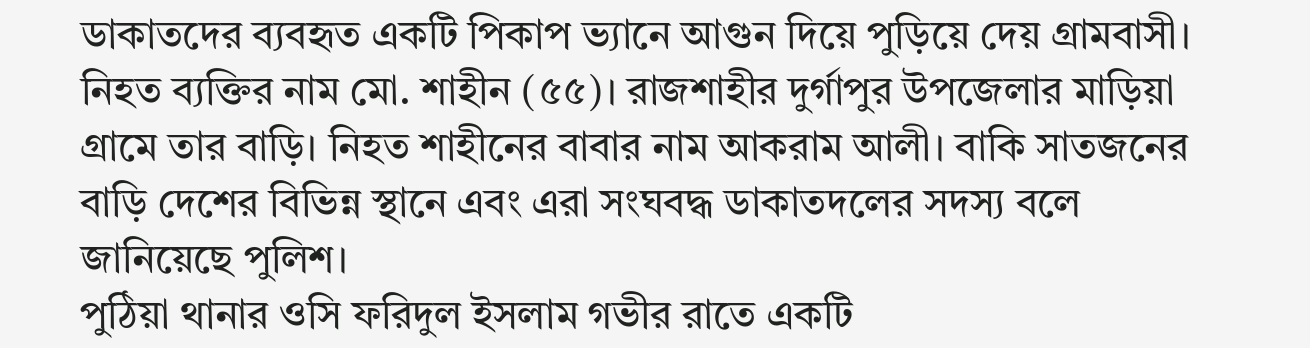ডাকাতদের ব্যবহৃত একটি পিকাপ ভ্যানে আগুন দিয়ে পুড়িয়ে দেয় গ্রামবাসী।
নিহত ব্যক্তির নাম মো. শাহীন (৫৫)। রাজশাহীর দুর্গাপুর উপজেলার মাড়িয়া গ্রামে তার বাড়ি। নিহত শাহীনের বাবার নাম আকরাম আলী। বাকি সাতজনের বাড়ি দেশের বিভিন্ন স্থানে এবং এরা সংঘবদ্ধ ডাকাতদলের সদস্য বলে জানিয়েছে পুলিশ।
পুঠিয়া থানার ওসি ফরিদুল ইসলাম গভীর রাতে একটি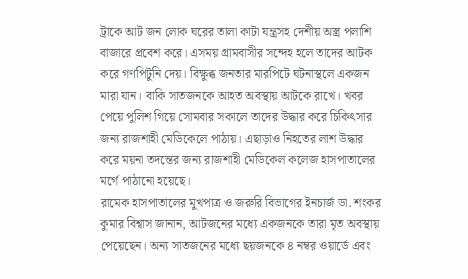ট্রাকে আট জন লোক ঘরের তালা কাটা যন্ত্রসহ দেশীয় অস্ত্র পলাশি বাজারে প্রবেশ করে। এসময় গ্রামবাসীর সন্দেহ হলে তাদের আটক করে গণপিটুনি দেয়। বিক্ষুব্ধ জনতার মারপিটে ঘটনাস্থলে একজন মারা যান। বাকি সাতজনকে আহত অবস্থায় আটকে রাখে। খবর পেয়ে পুলিশ গিয়ে সোমবার সকালে তাদের উদ্ধার করে চিকিৎসার জন্য রাজশাহী মেডিকেলে পাঠায়। এছাড়াও নিহতের লাশ উদ্ধার করে ময়না তদন্তের জন্য রাজশাহী মেডিকেল কলেজ হাসপাতালের মর্গে পাঠানো হয়েছে।
রামেক হাসপাতালের মুখপাত্র ও জরুরি বিভাগের ইনচার্জ ডা. শংকর কুমার বিশ্বাস জানান, আটজনের মধ্যে একজনকে তারা মৃত অবস্থায় পেয়েছেন। অন্য সাতজনের মধ্যে ছয়জনকে ৪ নম্বর ওয়ার্ডে এবং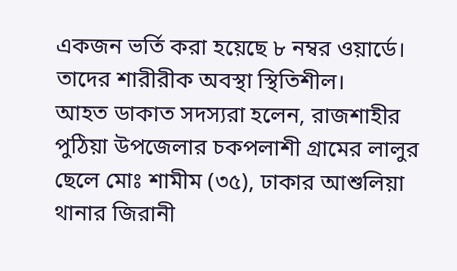একজন ভর্তি করা হয়েছে ৮ নম্বর ওয়ার্ডে। তাদের শারীরীক অবস্থা স্থিতিশীল।
আহত ডাকাত সদস্যরা হলেন, রাজশাহীর পুঠিয়া উপজেলার চকপলাশী গ্রামের লালুর ছেলে মোঃ শামীম (৩৫), ঢাকার আশুলিয়া থানার জিরানী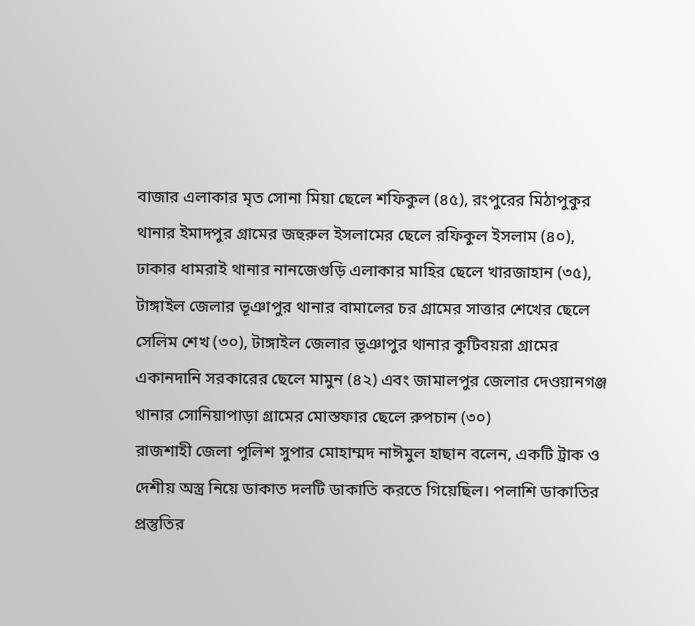বাজার এলাকার মৃত সোনা মিয়া ছেলে শফিকুল (৪৫), রংপুরের মিঠাপুকুর থানার ইমাদপুর গ্রামের জহুরুল ইসলামের ছেলে রফিকুল ইসলাম (৪০), ঢাকার ধামরাই থানার নানজেগুড়ি এলাকার মাহির ছেলে খারজাহান (৩৫), টাঙ্গাইল জেলার ভূঞাপুর থানার বামালের চর গ্রামের সাত্তার শেখের ছেলে সেলিম শেখ (৩০), টাঙ্গাইল জেলার ভূঞাপুর থানার কুটিবয়রা গ্রামের একানদানি সরকারের ছেলে মামুন (৪২) এবং জামালপুর জেলার দেওয়ানগঞ্জ থানার সোনিয়াপাড়া গ্রামের মোস্তফার ছেলে রুপচান (৩০)
রাজশাহী জেলা পুলিশ সুপার মোহাম্মদ নাঈমুল হাছান বলেন, একটি ট্রাক ও দেশীয় অস্ত্র নিয়ে ডাকাত দলটি ডাকাতি করতে গিয়েছিল। পলাশি ডাকাতির প্রস্তুতির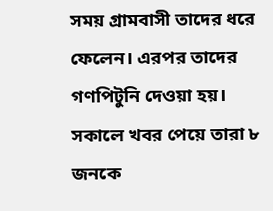সময় গ্রামবাসী তাদের ধরে ফেলেন। এরপর তাদের গণপিটুনি দেওয়া হয়। সকালে খবর পেয়ে তারা ৮ জনকে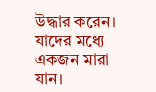উদ্ধার করেন। যাদের মধ্যে একজন মারা যান।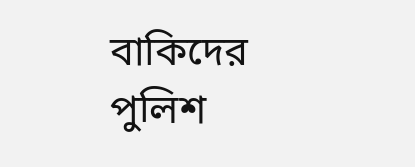বাকিদের পুলিশ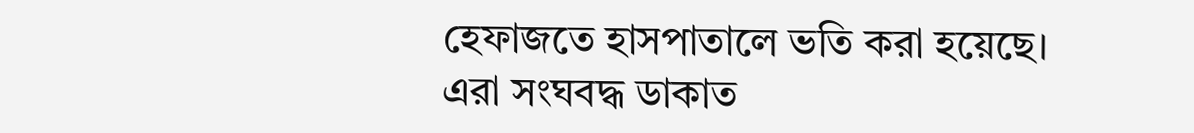হেফাজতে হাসপাতালে ভতি করা হয়েছে। এরা সংঘবদ্ধ ডাকাত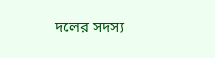দলের সদস্য